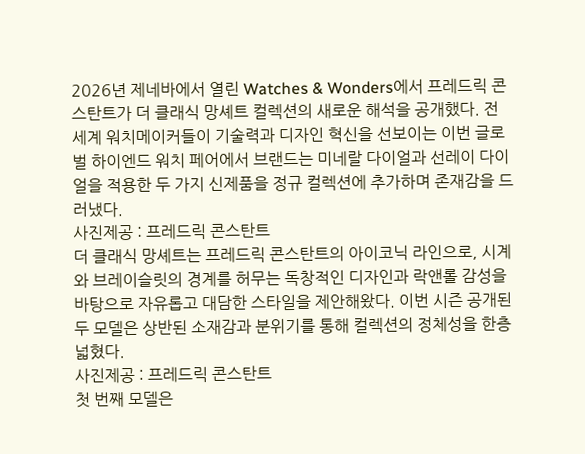2026년 제네바에서 열린 Watches & Wonders에서 프레드릭 콘스탄트가 더 클래식 망셰트 컬렉션의 새로운 해석을 공개했다. 전 세계 워치메이커들이 기술력과 디자인 혁신을 선보이는 이번 글로벌 하이엔드 워치 페어에서 브랜드는 미네랄 다이얼과 선레이 다이얼을 적용한 두 가지 신제품을 정규 컬렉션에 추가하며 존재감을 드러냈다.
사진제공 : 프레드릭 콘스탄트
더 클래식 망셰트는 프레드릭 콘스탄트의 아이코닉 라인으로, 시계와 브레이슬릿의 경계를 허무는 독창적인 디자인과 락앤롤 감성을 바탕으로 자유롭고 대담한 스타일을 제안해왔다. 이번 시즌 공개된 두 모델은 상반된 소재감과 분위기를 통해 컬렉션의 정체성을 한층 넓혔다.
사진제공 : 프레드릭 콘스탄트
첫 번째 모델은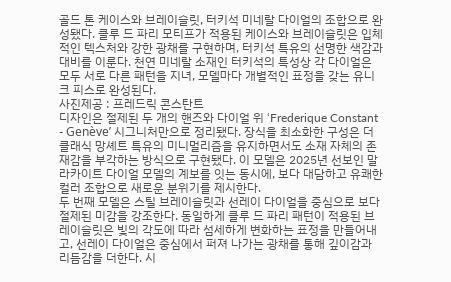골드 톤 케이스와 브레이슬릿, 터키석 미네랄 다이얼의 조합으로 완성됐다. 클루 드 파리 모티프가 적용된 케이스와 브레이슬릿은 입체적인 텍스처와 강한 광채를 구현하며, 터키석 특유의 선명한 색감과 대비를 이룬다. 천연 미네랄 소재인 터키석의 특성상 각 다이얼은 모두 서로 다른 패턴을 지녀, 모델마다 개별적인 표정을 갖는 유니크 피스로 완성된다.
사진제공 : 프레드릭 콘스탄트
디자인은 절제된 두 개의 핸즈와 다이얼 위 ‘Frederique Constant - Genève’ 시그니처만으로 정리됐다. 장식을 최소화한 구성은 더 클래식 망셰트 특유의 미니멀리즘을 유지하면서도 소재 자체의 존재감을 부각하는 방식으로 구현됐다. 이 모델은 2025년 선보인 말라카이트 다이얼 모델의 계보를 잇는 동시에, 보다 대담하고 유쾌한 컬러 조합으로 새로운 분위기를 제시한다.
두 번째 모델은 스틸 브레이슬릿과 선레이 다이얼을 중심으로 보다 절제된 미감을 강조한다. 동일하게 클루 드 파리 패턴이 적용된 브레이슬릿은 빛의 각도에 따라 섬세하게 변화하는 표정을 만들어내고, 선레이 다이얼은 중심에서 퍼져 나가는 광채를 통해 깊이감과 리듬감을 더한다. 시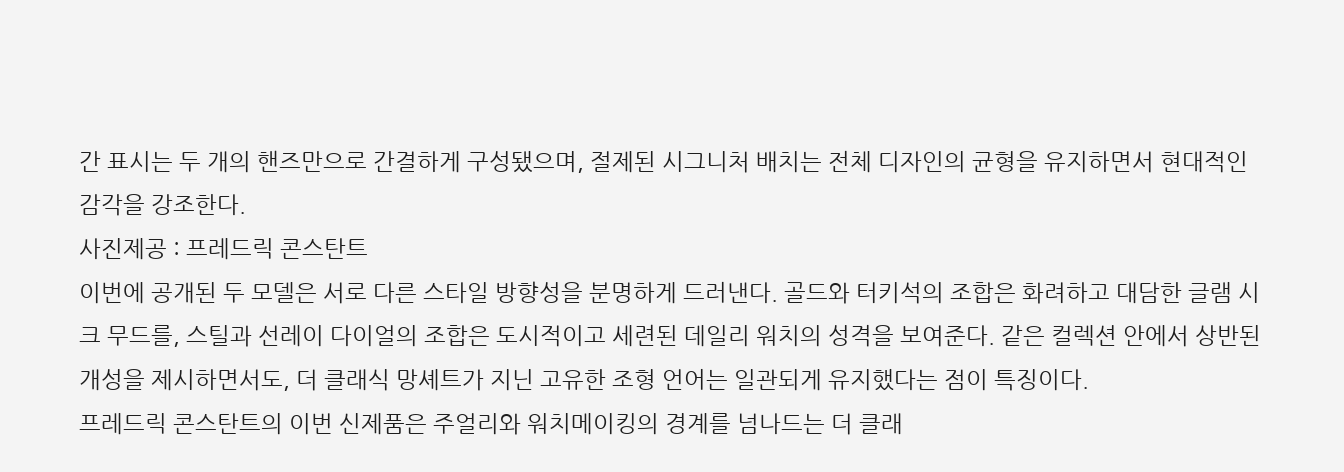간 표시는 두 개의 핸즈만으로 간결하게 구성됐으며, 절제된 시그니처 배치는 전체 디자인의 균형을 유지하면서 현대적인 감각을 강조한다.
사진제공 : 프레드릭 콘스탄트
이번에 공개된 두 모델은 서로 다른 스타일 방향성을 분명하게 드러낸다. 골드와 터키석의 조합은 화려하고 대담한 글램 시크 무드를, 스틸과 선레이 다이얼의 조합은 도시적이고 세련된 데일리 워치의 성격을 보여준다. 같은 컬렉션 안에서 상반된 개성을 제시하면서도, 더 클래식 망셰트가 지닌 고유한 조형 언어는 일관되게 유지했다는 점이 특징이다.
프레드릭 콘스탄트의 이번 신제품은 주얼리와 워치메이킹의 경계를 넘나드는 더 클래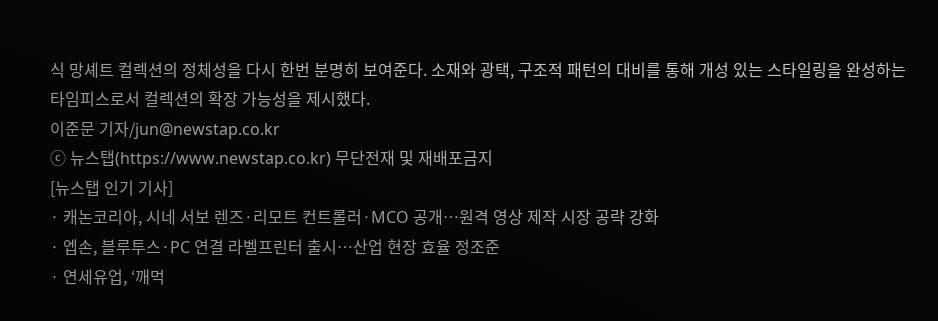식 망셰트 컬렉션의 정체성을 다시 한번 분명히 보여준다. 소재와 광택, 구조적 패턴의 대비를 통해 개성 있는 스타일링을 완성하는 타임피스로서 컬렉션의 확장 가능성을 제시했다.
이준문 기자/jun@newstap.co.kr
ⓒ 뉴스탭(https://www.newstap.co.kr) 무단전재 및 재배포금지
[뉴스탭 인기 기사]
· 캐논코리아, 시네 서보 렌즈·리모트 컨트롤러·MCO 공개…원격 영상 제작 시장 공략 강화
· 엡손, 블루투스·PC 연결 라벨프린터 출시…산업 현장 효율 정조준
· 연세유업, ‘깨먹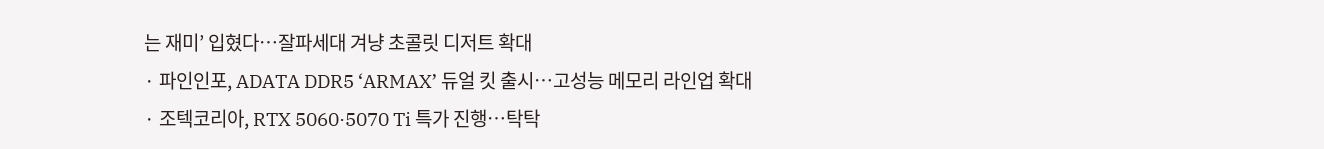는 재미’ 입혔다…잘파세대 겨냥 초콜릿 디저트 확대
· 파인인포, ADATA DDR5 ‘ARMAX’ 듀얼 킷 출시…고성능 메모리 라인업 확대
· 조텍코리아, RTX 5060·5070 Ti 특가 진행…탁탁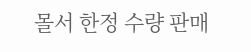몰서 한정 수량 판매